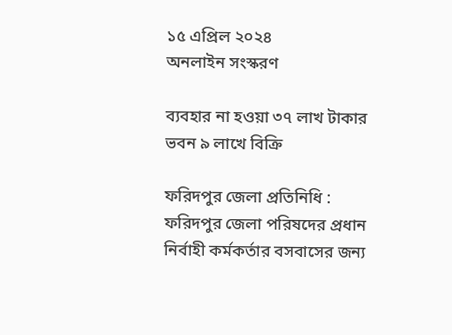১৫ এপ্রিল ২০২৪
অনলাইন সংস্করণ

ব্যবহার না হওয়া ৩৭ লাখ টাকার ভবন ৯ লাখে বিক্রি

ফরিদপুর জেলা প্রতিনিধি : ফরিদপুর জেলা পরিষদের প্রধান নির্বাহী কর্মকর্তার বসবাসের জন্য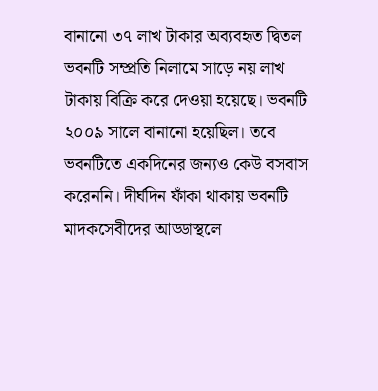বানানো ৩৭ লাখ টাকার অব্যবহৃত দ্বিতল ভবনটি সম্প্রতি নিলামে সাড়ে নয় লাখ টাকায় বিক্রি করে দেওয়া হয়েছে। ভবনটি ২০০৯ সালে বানানো হয়েছিল। তবে ভবনটিতে একদিনের জন্যও কেউ বসবাস করেননি। দীর্ঘদিন ফাঁকা থাকায় ভবনটি মাদকসেবীদের আড্ডাস্থলে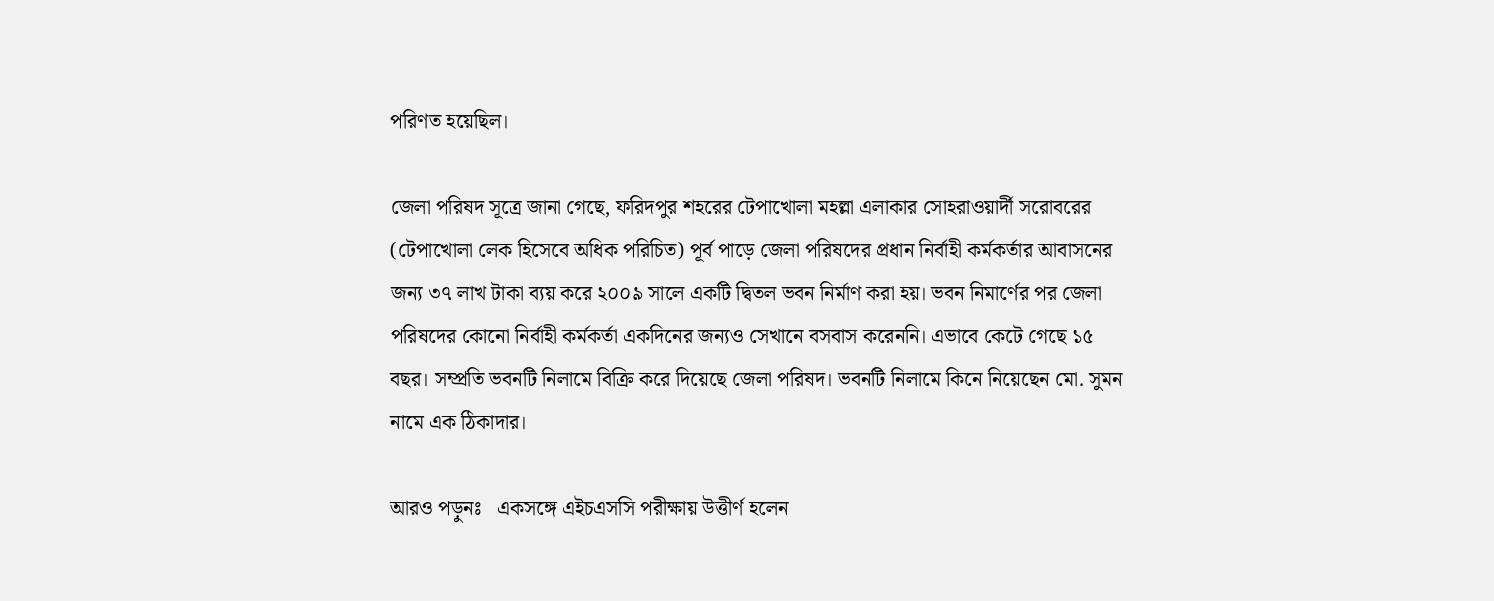পরিণত হয়েছিল।

জেলা পরিষদ সূত্রে জানা গেছে, ফরিদপুর শহরের টেপাখোলা মহল্লা এলাকার সোহরাওয়ার্দী সরোবরের (টেপাখোলা লেক হিসেবে অধিক পরিচিত) পূর্ব পাড়ে জেলা পরিষদের প্রধান নির্বাহী কর্মকর্তার আবাসনের জন্য ৩৭ লাখ টাকা ব্যয় করে ২০০৯ সালে একটি দ্বিতল ভবন নির্মাণ করা হয়। ভবন নিমার্ণের পর জেলা পরিষদের কোনো নির্বাহী কর্মকর্তা একদিনের জন্যও সেখানে বসবাস করেননি। এভাবে কেটে গেছে ১৫ বছর। সম্প্রতি ভবনটি নিলামে বিক্রি করে দিয়েছে জেলা পরিষদ। ভবনটি নিলামে কিনে নিয়েছেন মো. সুমন নামে এক ঠিকাদার।

আরও পড়ুনঃ   একসঙ্গে এইচএসসি পরীক্ষায় উত্তীর্ণ হলেন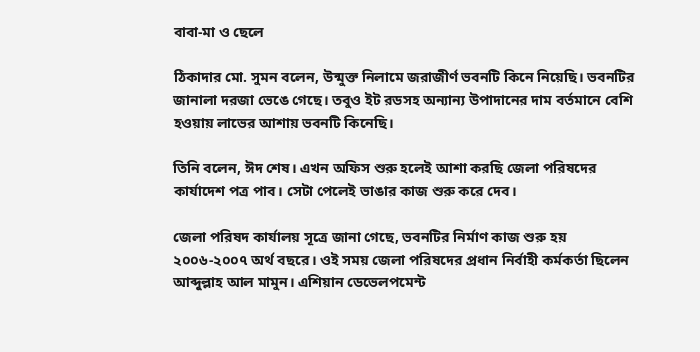বাবা-মা ও ছেলে

ঠিকাদার মো. সুমন বলেন, উন্মুক্ত নিলামে জরাজীর্ণ ভবনটি কিনে নিয়েছি। ভবনটির জানালা দরজা ভেঙে গেছে। তবুও ইট রডসহ অন্যান্য উপাদানের দাম বর্তমানে বেশি হওয়ায় লাভের আশায় ভবনটি কিনেছি।

তিনি বলেন, ঈদ শেষ। এখন অফিস শুরু হলেই আশা করছি জেলা পরিষদের কার্যাদেশ পত্র পাব। সেটা পেলেই ভাঙার কাজ শুরু করে দেব।

জেলা পরিষদ কার্যালয় সূত্রে জানা গেছে, ভবনটির নির্মাণ কাজ শুরু হয় ২০০৬-২০০৭ অর্থ বছরে। ওই সময় জেলা পরিষদের প্রধান নির্বাহী কর্মকর্তা ছিলেন আব্দুল্লাহ আল মামুন। এশিয়ান ডেভেলপমেন্ট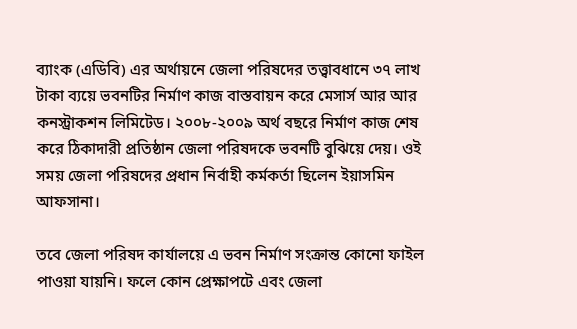ব্যাংক (এডিবি) এর অর্থায়নে জেলা পরিষদের তত্ত্বাবধানে ৩৭ লাখ টাকা ব্যয়ে ভবনটির নির্মাণ কাজ বাস্তবায়ন করে মেসার্স আর আর কনস্ট্রাকশন লিমিটেড। ২০০৮-২০০৯ অর্থ বছরে নির্মাণ কাজ শেষ করে ঠিকাদারী প্রতিষ্ঠান জেলা পরিষদকে ভবনটি বুঝিয়ে দেয়। ওই সময় জেলা পরিষদের প্রধান নির্বাহী কর্মকর্তা ছিলেন ইয়াসমিন আফসানা।

তবে জেলা পরিষদ কার্যালয়ে এ ভবন নির্মাণ সংক্রান্ত কোনো ফাইল পাওয়া যায়নি। ফলে কোন প্রেক্ষাপটে এবং জেলা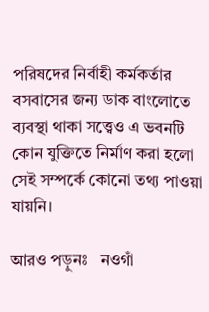পরিষদের নির্বাহী কর্মকর্তার বসবাসের জন্য ডাক বাংলোতে ব্যবস্থা থাকা সত্ত্বেও এ ভবনটি কোন যুক্তিতে নির্মাণ করা হলো সেই সম্পর্কে কোনো তথ্য পাওয়া যায়নি।

আরও পড়ুনঃ   নওগাঁ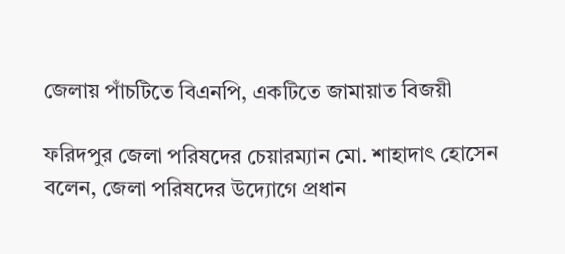জেলায় পাঁচটিতে বিএনপি, একটিতে জামায়াত বিজয়ী

ফরিদপুর জেলা পরিষদের চেয়ারম্যান মো. শাহাদাৎ হোসেন বলেন, জেলা পরিষদের উদ্যোগে প্রধান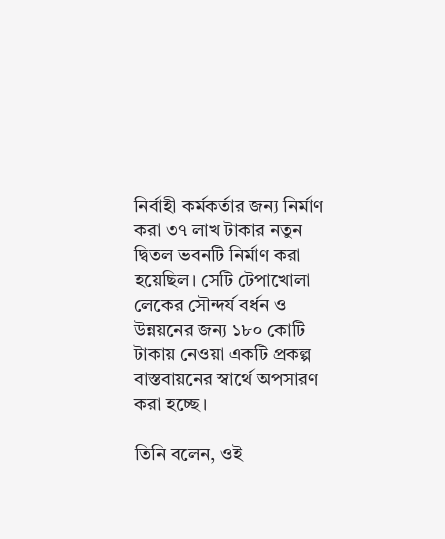নির্বাহী কর্মকর্তার জন্য নির্মাণ করা ৩৭ লাখ টাকার নতুন দ্বিতল ভবনটি নির্মাণ করা হয়েছিল। সেটি টেপাখোলা লেকের সৌন্দর্য বর্ধন ও উন্নয়নের জন্য ১৮০ কোটি টাকায় নেওয়া একটি প্রকল্প বাস্তবায়নের স্বার্থে অপসারণ করা হচ্ছে।

তিনি বলেন, ওই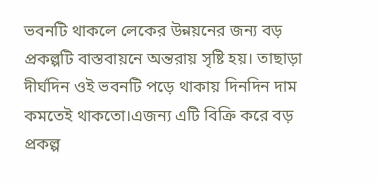ভবনটি থাকলে লেকের উন্নয়নের জন্য বড় প্রকল্পটি বাস্তবায়নে অন্তরায় সৃষ্টি হয়। তাছাড়া দীর্ঘদিন ওই ভবনটি পড়ে থাকায় দিনদিন দাম কমতেই থাকতো।এজন্য এটি বিক্রি করে বড় প্রকল্প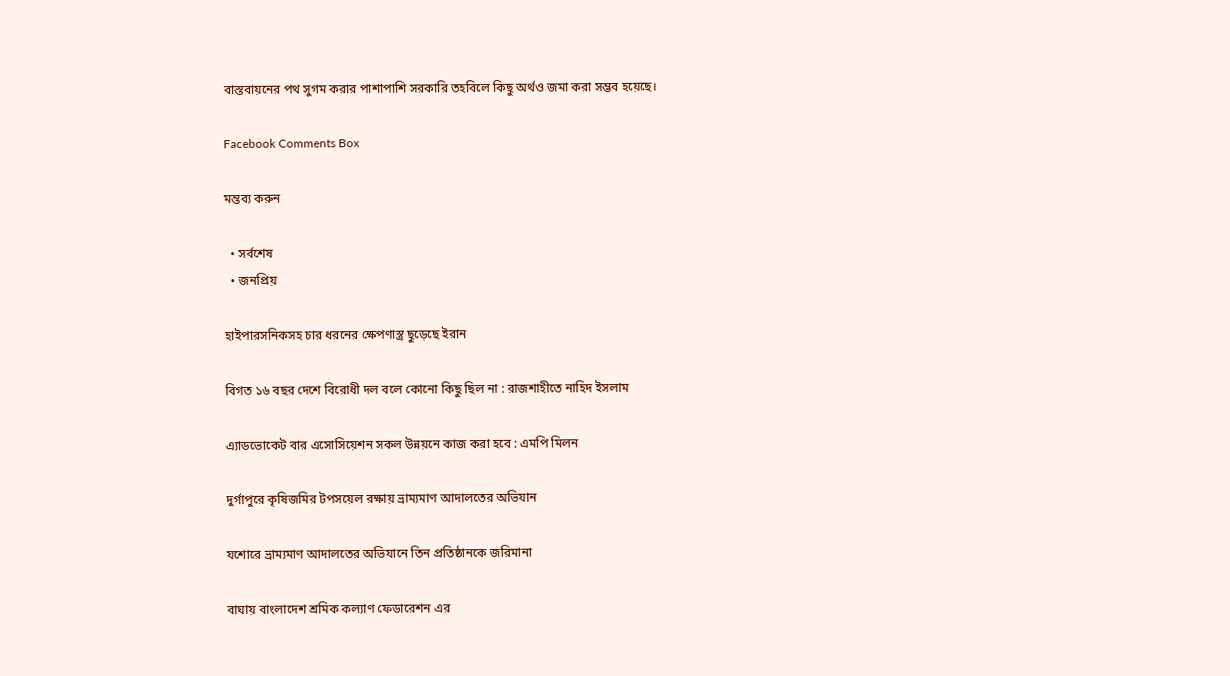বাস্তবায়নের পথ সুগম করার পাশাপাশি সরকারি তহবিলে কিছু অর্থও জমা করা সম্ভব হয়েছে।

Facebook Comments Box

মন্তব্য করুন

  • সর্বশেষ
  • জনপ্রিয়

হাইপারসনিকসহ চার ধরনের ক্ষেপণাস্ত্র ছুড়েছে ইরান

বিগত ১৬ বছর দেশে বিরোধী দল বলে কোনো কিছু ছিল না : রাজশাহীতে নাহিদ ইসলাম

এ্যাডভোকেট বার এসোসিয়েশন সকল উন্নয়নে কাজ করা হবে : এমপি মিলন

দুর্গাপুরে কৃষিজমির টপসয়েল রক্ষায় ভ্রাম্যমাণ আদালতের অভিযান

যশোরে ভ্রাম্যমাণ আদালতের অভিযানে তিন প্রতিষ্ঠানকে জরিমানা

বাঘায় বাংলাদেশ শ্রমিক কল্যাণ ফেডারেশন এর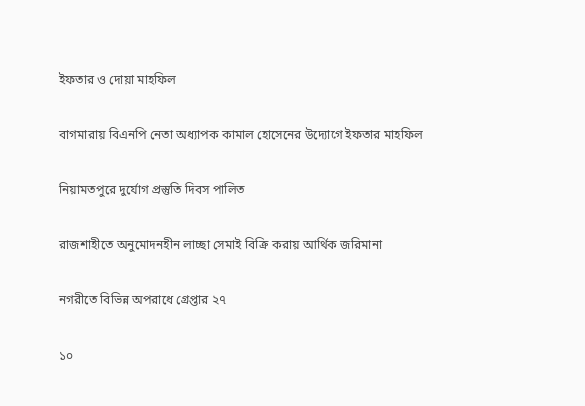ইফতার ও দোয়া মাহফিল

বাগমারায় বিএনপি নেতা অধ্যাপক কামাল হোসেনের উদ্যোগে ইফতার মাহফিল

নিয়ামতপুরে দুর্যোগ প্রস্তুতি দিবস পালিত

রাজশাহীতে অনুমোদনহীন লাচ্ছা সেমাই বিক্রি করায় আর্থিক জরিমানা

নগরীতে বিভিন্ন অপরাধে গ্রেপ্তার ২৭

১০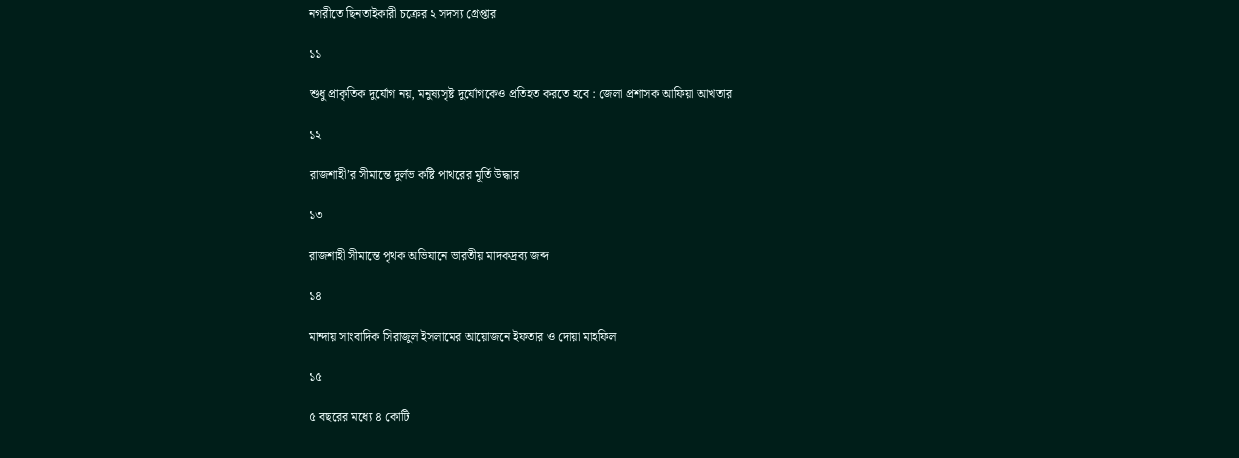নগরীতে ছিনতাইকারী চক্রের ২ সদস্য গ্রেপ্তার

১১

শুধু প্রাকৃতিক দুর্যোগ নয়, মনুষ্যসৃষ্ট দুর্যোগকেও প্রতিহত করতে হবে : জেলা প্রশাসক আফিয়া আখতার

১২

রাজশাহী’র সীমান্তে দুর্লভ কষ্টি পাথরের মূর্তি উদ্ধার

১৩

রাজশাহী সীমান্তে পৃথক অভিযানে ভারতীয় মাদকদ্রব্য জব্দ

১৪

মান্দায় সাংবাদিক সিরাজুল ইসলামের আয়োজনে ইফতার ও দোয়া মাহফিল

১৫

৫ বছরের মধ্যে ৪ কোটি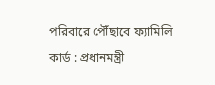পরিবারে পৌঁছাবে ফ্যামিলি কার্ড : প্রধানমন্ত্রী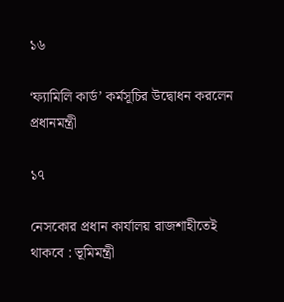১৬

‘ফ্যামিলি কার্ড’ কর্মসূচির উদ্বোধন করলেন প্রধানমন্ত্রী

১৭

নেসকোর প্রধান কার্যালয় রাজশাহীতেই থাকবে : ভূমিমন্ত্রী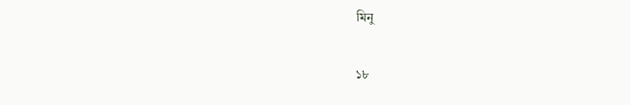মিনু

১৮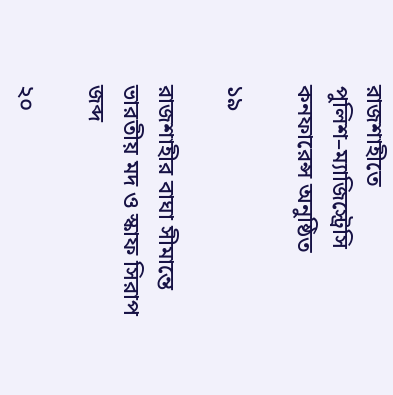রাজশাহীতে পুলিশ–ম্যাজিস্ট্রেসি কনফারেন্স অনুষ্ঠিত

১৯

রাজশাহীর বাঘা সীমান্তে ভারতীয় মদ ও স্কাফ সিরাপ জব্দ

২০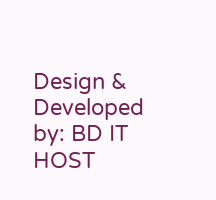Design & Developed by: BD IT HOST